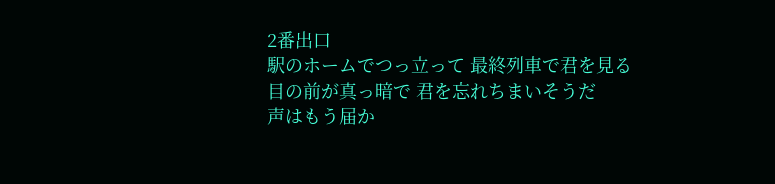2番出口
駅のホームでつっ立って 最終列車で君を見る
目の前が真っ暗で 君を忘れちまいそうだ
声はもう届か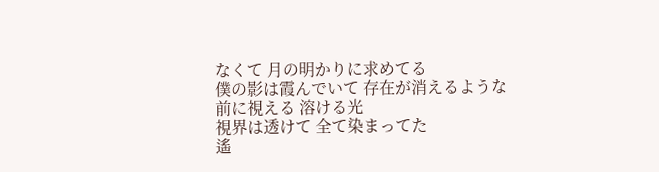なくて 月の明かりに求めてる
僕の影は霞んでいて 存在が消えるような
前に視える 溶ける光
視界は透けて 全て染まってた
遙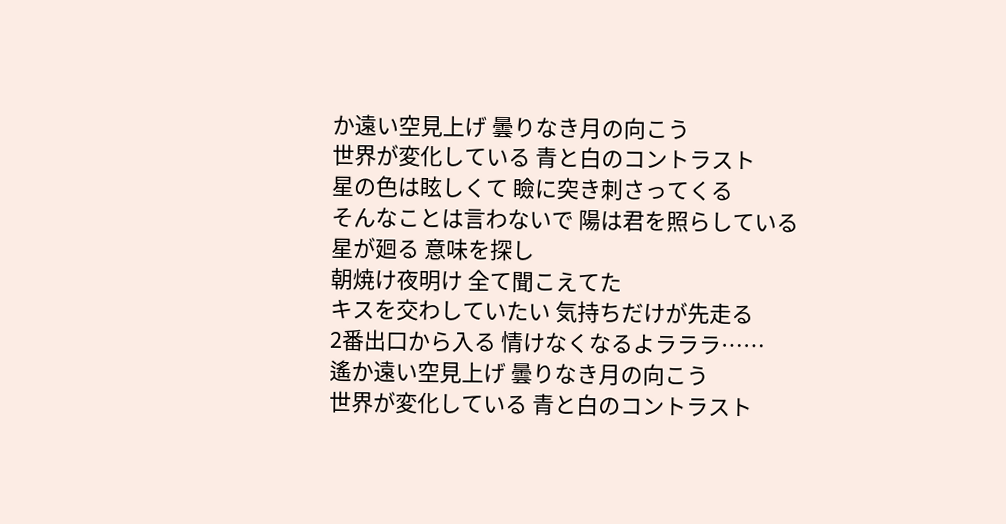か遠い空見上げ 曇りなき月の向こう
世界が変化している 青と白のコントラスト
星の色は眩しくて 瞼に突き刺さってくる
そんなことは言わないで 陽は君を照らしている
星が廻る 意味を探し
朝焼け夜明け 全て聞こえてた
キスを交わしていたい 気持ちだけが先走る
2番出口から入る 情けなくなるよラララ……
遙か遠い空見上げ 曇りなき月の向こう
世界が変化している 青と白のコントラスト